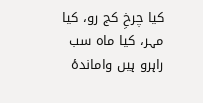کیا چرخِ کج رو، کیا مہر، کیا ماہ سب راہرو ہیں واماندۂ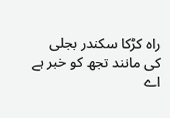راہ کڑکا سکندر بجلی کی مانند تجھ کو خبر ہے اے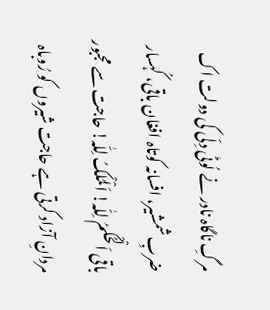مرگِ ناگاہ نادر نے لُوٹی دِلّی کی دولت اک ضربِ شمشیر، افسانہ کوتاہ افغان باقی، کُہسار باقی اَلْحُکْمُ لِلّٰہ! اَلْمُلْکُ لِلّٰہ! حاجت سے مجبور مردانِ آزاد کرتی ہے حاجت شیروں کو رُوباہ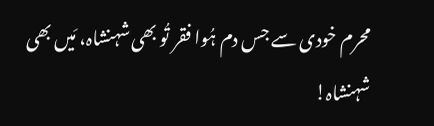محرم خودی سے جس دم ہُوا فقر تُو بھی شہنشاہ، مَیں بھی شہنشاہ!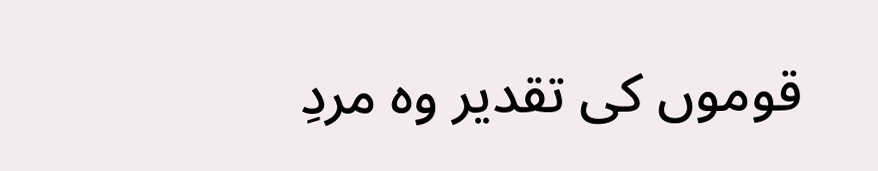قوموں کی تقدیر وہ مردِ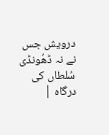درویش جس نے نہ ڈھُونڈی سُلطاں کی درگاہ |